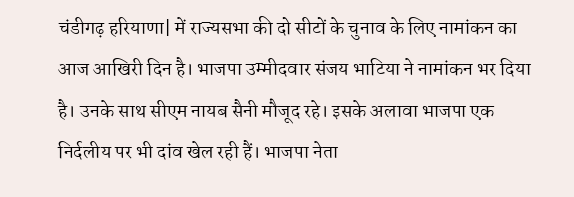चंडीगढ़ हरियाणा| में राज्यसभा की दो सीटों के चुनाव के लिए नामांकन का आज आखिरी दिन है। भाजपा उम्मीदवार संजय भाटिया ने नामांकन भर दिया है। उनके साथ सीएम नायब सैनी मौजूद रहे। इसके अलावा भाजपा एक निर्दलीय पर भी दांव खेल रही हैं। भाजपा नेता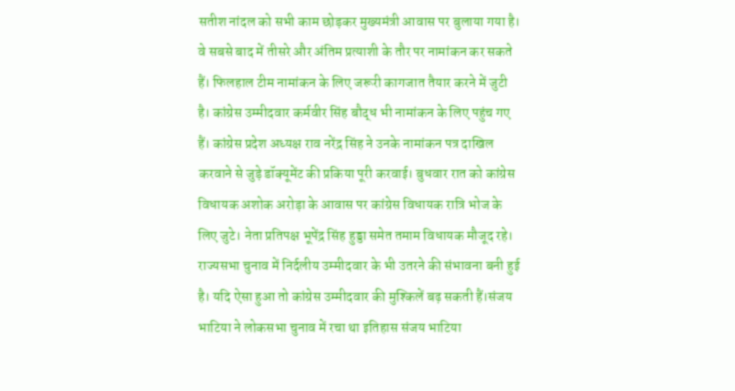सतीश नांदल को सभी काम छोड़कर मुख्यमंत्री आवास पर बुलाया गया है। वे सबसे बाद में तीसरे और अंतिम प्रत्याशी के तौर पर नामांकन कर सकते हैं। फिलहाल टीम नामांकन के लिए जरूरी कागजात तैयार करने में जुटी है। कांग्रेस उम्मीदवार कर्मवीर सिंह बौद्ध भी नामांकन के लिए पहुंच गए हैं। कांग्रेस प्रदेश अध्यक्ष राव नरेंद्र सिंह ने उनके नामांकन पत्र दाखिल करवाने से जुड़े डॉक्यूमेंट की प्रकिया पूरी करवाई। बुधवार रात को कांग्रेस विधायक अशोक अरोड़ा के आवास पर कांग्रेस विधायक रात्रि भोज के लिए जुटे। नेता प्रतिपक्ष भूपेंद्र सिंह हुड्डा समेत तमाम विधायक मौजूद रहे। राज्यसभा चुनाव में निर्दलीय उम्मीदवार के भी उतरने की संभावना बनी हुई है। यदि ऐसा हुआ तो कांग्रेस उम्मीदवार की मुश्किलें बढ़ सकती हैं।संजय भाटिया ने लोकसभा चुनाव में रचा था इतिहास संजय भाटिया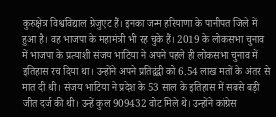कुरुक्षेत्र विश्वविद्याल ग्रेजुएट हैं। इनका जन्म हरियाणा के पानीपत जिले में हुआ है। वह भाजपा के महामंत्री भी रह चुके हैं। 2019 के लोकसभा चुनाव में भाजपा के प्रत्याशी संजय भाटिया ने अपने पहले ही लोकसभा चुनाव में इतिहास रच दिया था। उन्होंने अपने प्रतिद्वंद्वी को 6.54 लाख मतों के अंतर से मात दी थी। संजय भाटिया ने प्रदेश के 53 साल के इतिहास में सबसे बड़ी जीत दर्ज की थी। उन्हें कुल 909432 वोट मिले थे। उन्होंने कांग्रेस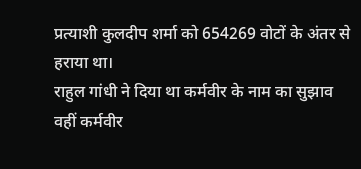प्रत्याशी कुलदीप शर्मा को 654269 वोटों के अंतर से हराया था।
राहुल गांधी ने दिया था कर्मवीर के नाम का सुझाव
वहीं कर्मवीर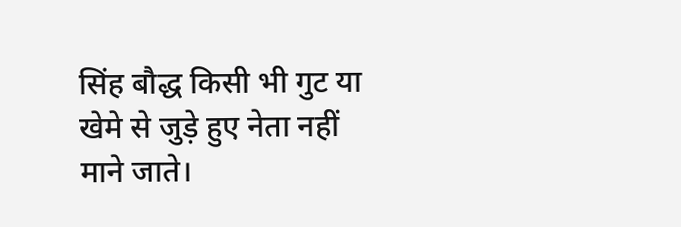सिंह बौद्ध किसी भी गुट या खेमे से जुड़े हुए नेता नहीं माने जाते।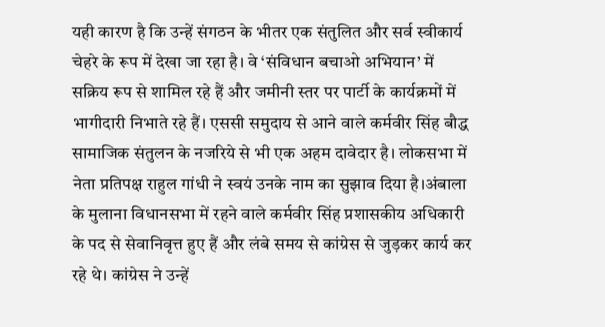यही कारण है कि उन्हें संगठन के भीतर एक संतुलित और सर्व स्वीकार्य चेहरे के रूप में देखा जा रहा है। वे ‘संविधान बचाओ अभियान’ में सक्रिय रूप से शामिल रहे हैं और जमीनी स्तर पर पार्टी के कार्यक्रमों में भागीदारी निभाते रहे हैं। एससी समुदाय से आने वाले कर्मवीर सिंह बौद्ध सामाजिक संतुलन के नजरिये से भी एक अहम दावेदार है। लोकसभा में नेता प्रतिपक्ष राहुल गांधी ने स्वयं उनके नाम का सुझाव दिया है।अंबाला के मुलाना विधानसभा में रहने वाले कर्मवीर सिंह प्रशासकीय अधिकारी के पद से सेवानिवृत्त हुए हैं और लंबे समय से कांग्रेस से जुड़कर कार्य कर रहे थे। कांग्रेस ने उन्हें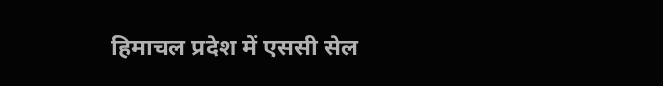हिमाचल प्रदेश में एससी सेल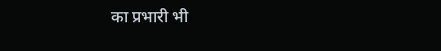का प्रभारी भी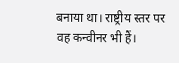बनाया था। राष्ट्रीय स्तर पर वह कन्वीनर भी हैं।